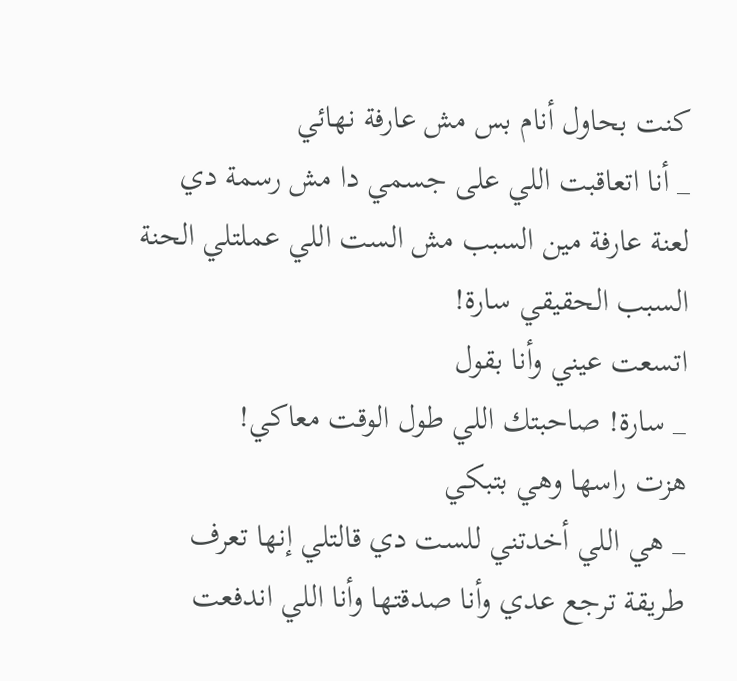كنت بحاول أنام بس مش عارفة نهائي
_ أنا اتعاقبت اللي على جسمي دا مش رسمة دي لعنة عارفة مين السبب مش الست اللي عملتلي الحنة السبب الحقيقي سارة!
اتسعت عيني وأنا بقول
_ سارة! صاحبتك اللي طول الوقت معاكي!
هزت راسها وهي بتبكي
_ هي اللي أخدتني للست دي قالتلي إنها تعرف طريقة ترجع عدي وأنا صدقتها وأنا اللي اندفعت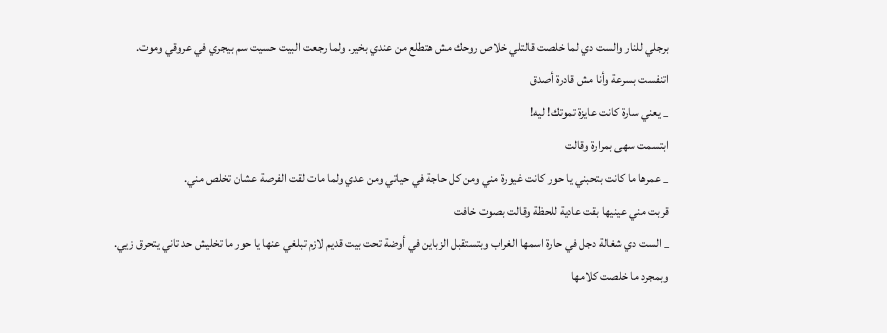برجلي للنار والست دي لما خلصت قالتلي خلاص روحك مش هتطلع من عندي بخير. ولما رجعت البيت حسيت سم بيجري في عروقي وموت.
اتنفست بسرعة وأنا مش قادرة أصدق
_ يعني سارة كانت عايزة تموتك! ليه!
ابتسمت سهى بمرارة وقالت
_ عمرها ما كانت بتحبني يا حور كانت غيورة مني ومن كل حاجة في حياتي ومن عدي ولما مات لقت الفرصة عشان تخلص مني.
قربت مني عينيها بقت عادية للحظة وقالت بصوت خافت
_ الست دي شغالة دجل في حارة اسمها الغراب وبتستقبل الزباين في أوضة تحت بيت قديم لازم تبلغي عنها يا حور ما تخليش حد تاني يتحرق زيي.
وبمجرد ما خلصت كلامها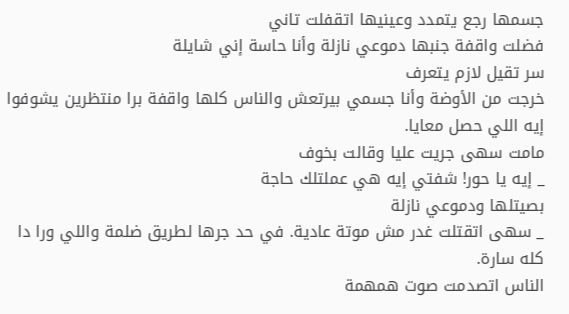جسمها رجع يتمدد وعينيها اتقفلت تاني
فضلت واقفة جنبها دموعي نازلة وأنا حاسة إني شايلة
سر تقيل لازم يتعرف
خرجت من الأوضة وأنا جسمي بيرتعش والناس كلها واقفة برا منتظرين يشوفوا إيه اللي حصل معايا.
مامت سهى جريت عليا وقالت بخوف
_ إيه يا حور! شفتي إيه هي عملتلك حاجة
بصيتلها ودموعي نازلة
_ سهى اتقتلت غدر مش موتة عادية. في حد جرها لطريق ضلمة واللي ورا دا كله سارة.
الناس اتصدمت صوت همهمة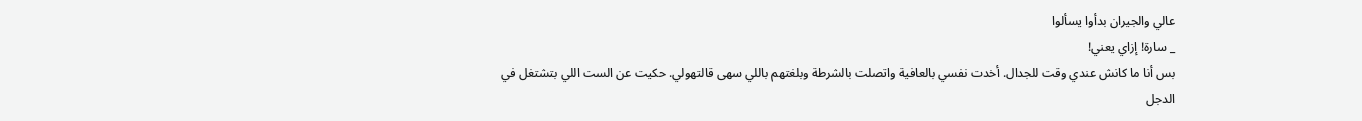عالي والجيران بدأوا يسألوا
_ سارة! إزاي يعني!
بس أنا ما كانش عندي وقت للجدال. أخدت نفسي بالعافية واتصلت بالشرطة وبلغتهم باللي سهى قالتهولي. حكيت عن الست اللي بتشتغل في الدجل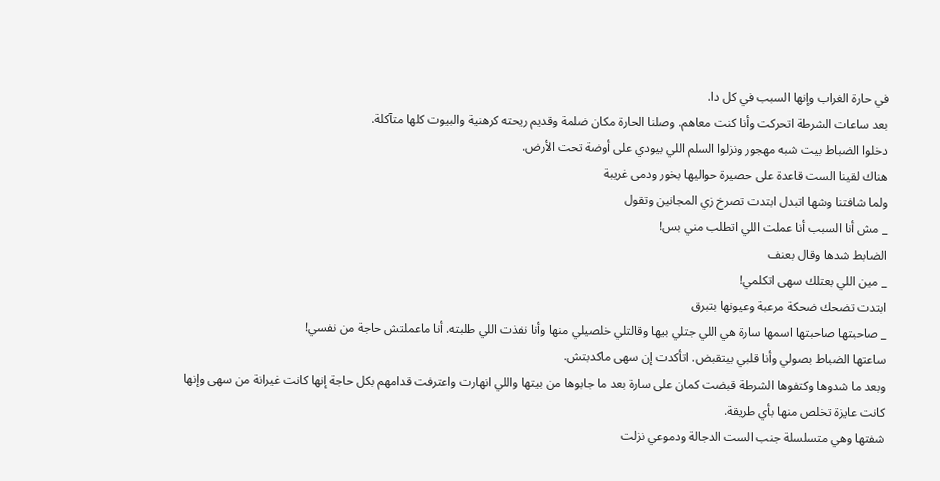في حارة الغراب وإنها السبب في كل دا.
بعد ساعات الشرطة اتحركت وأنا كنت معاهم. وصلنا الحارة مكان ضلمة وقديم ريحته كرهنية والبيوت كلها متآكلة.
دخلوا الضباط بيت شبه مهجور ونزلوا السلم اللي بيودي على أوضة تحت الأرض.
هناك لقينا الست قاعدة على حصيرة حواليها بخور ودمى غريبة
ولما شافتنا وشها اتبدل ابتدت تصرخ زي المجانين وتقول
_ مش أنا السبب أنا عملت اللي اتطلب مني بس!
الضابط شدها وقال بعنف
_ مين اللي بعتلك سهى اتكلمي!
ابتدت تضحك ضحكة مرعبة وعيونها بتبرق
_ صاحبتها صاحبتها اسمها سارة هي اللي جتلي بيها وقالتلي خلصيلي منها وأنا نفذت اللي طلبته. أنا ماعملتش حاجة من نفسي!
ساعتها الضباط بصولي وأنا قلبي بيتقبض. اتأكدت إن سهى ماكدبتش.
وبعد ما شدوها وكتفوها الشرطة قبضت كمان على سارة بعد ما جابوها من بيتها واللي انهارت واعترفت قدامهم بكل حاجة إنها كانت غيرانة من سهى وإنها كانت عايزة تخلص منها بأي طريقة.
شفتها وهي متسلسلة جنب الست الدجالة ودموعي نزلت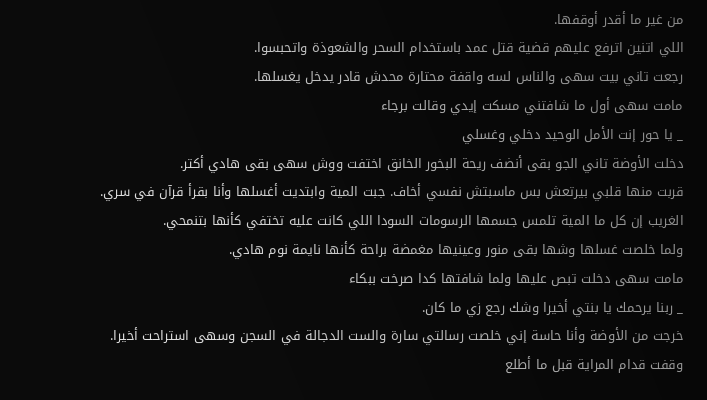من غير ما أقدر أوقفها.
اللي اتنين اترفع عليهم قضية قتل عمد باستخدام السحر والشعوذة واتحبسوا.
رجعت تاني بيت سهى والناس لسه واقفة محتارة محدش قادر يدخل يغسلها.
مامت سهى أول ما شافتني مسكت إيدي وقالت برجاء
_ يا حور إنت الأمل الوحيد دخلي وغسلي
دخلت الأوضة تاني الجو بقى أنضف ريحة البخور الخانق اختفت ووش سهى بقى هادي أكتر.
قربت منها قلبي بيرتعش بس ماسبتش نفسي أخاف. جبت المية وابتديت أغسلها وأنا بقرأ قرآن في سري.
الغريب إن كل ما المية تلمس جسمها الرسومات السودا اللي كانت عليه تختفي كأنها بتنمحي.
ولما خلصت غسلها وشها بقى منور وعينيها مغمضة براحة كأنها نايمة نوم هادي.
مامت سهى دخلت تبص عليها ولما شافتها كدا صرخت ببكاء
_ ربنا يرحمك يا بنتي أخيرا وشك رجع زي ما كان.
خرجت من الأوضة وأنا حاسة إني خلصت رسالتي سارة والست الدجالة في السجن وسهى استراحت أخيرا.
وقفت قدام المراية قبل ما أطلع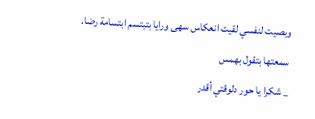وبصيت لنفسي لقيت انعكاس سهى ورايا بتبتسم ابتسامة رضا.
سمعتها بتقول بهمس
_ شكرا يا حور دلوقتي أقدر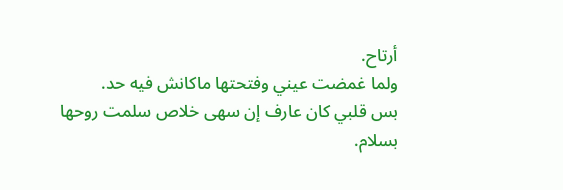أرتاح.
ولما غمضت عيني وفتحتها ماكانش فيه حد.
بس قلبي كان عارف إن سهى خلاص سلمت روحها بسلام.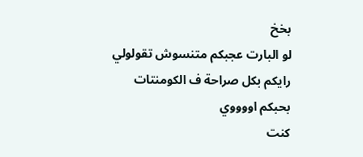بخخ
لو البارت عجبكم متنسوش تقولولي رايكم بكل صراحة ف الكومنتات
بحبكم اووووي
كنت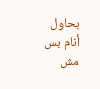بحاول أنام بس مش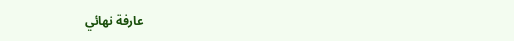عارفة نهائي